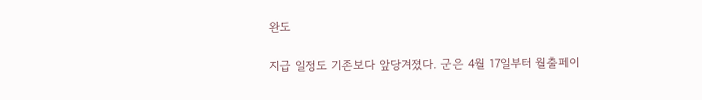완도

지급 일정도 기존보다 앞당겨졌다. 군은 4월 17일부터 월출페이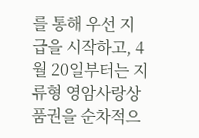를 통해 우선 지급을 시작하고, 4월 20일부터는 지류형 영암사랑상품권을 순차적으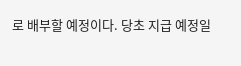로 배부할 예정이다. 당초 지급 예정일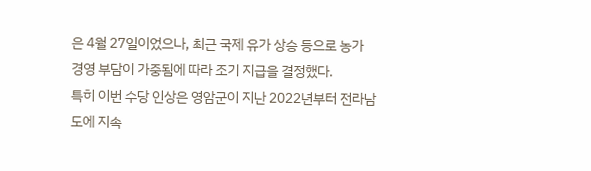은 4월 27일이었으나, 최근 국제 유가 상승 등으로 농가 경영 부담이 가중됨에 따라 조기 지급을 결정했다.
특히 이번 수당 인상은 영암군이 지난 2022년부터 전라남도에 지속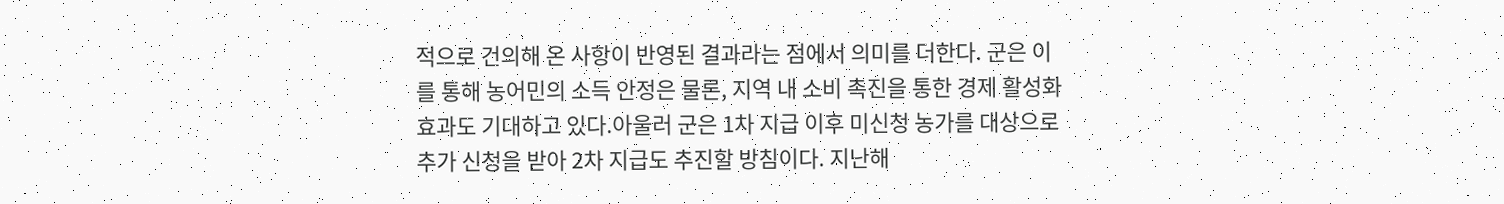적으로 건의해 온 사항이 반영된 결과라는 점에서 의미를 더한다. 군은 이를 통해 농어민의 소득 안정은 물론, 지역 내 소비 촉진을 통한 경제 활성화 효과도 기대하고 있다.아울러 군은 1차 지급 이후 미신청 농가를 대상으로 추가 신청을 받아 2차 지급도 추진할 방침이다. 지난해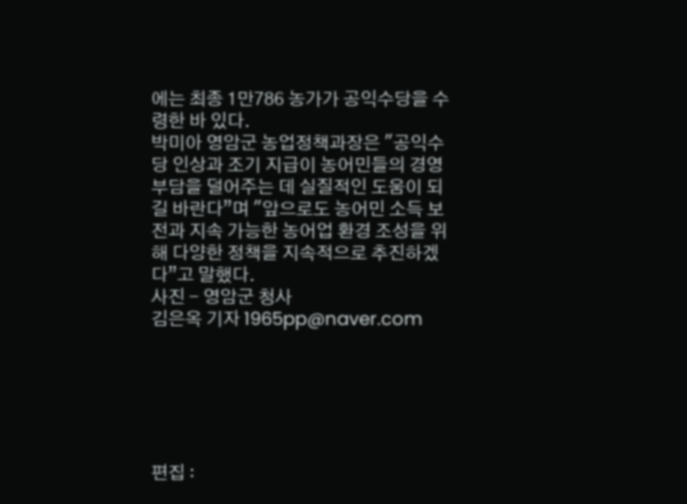에는 최종 1만786 농가가 공익수당을 수령한 바 있다.
박미아 영암군 농업정책과장은 "공익수당 인상과 조기 지급이 농어민들의 경영 부담을 덜어주는 데 실질적인 도움이 되길 바란다”며 "앞으로도 농어민 소득 보전과 지속 가능한 농어업 환경 조성을 위해 다양한 정책을 지속적으로 추진하겠다”고 말했다.
사진 - 영암군 청사
김은옥 기자 1965pp@naver.com






편집 :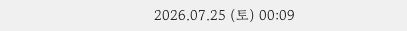2026.07.25 (토) 00:09